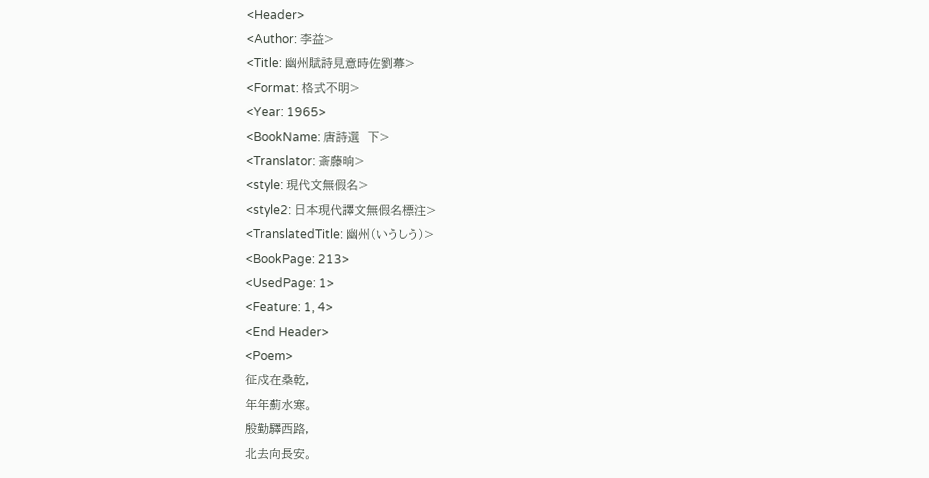<Header>
<Author: 李益>
<Title: 幽州賦詩見意時佐劉幕>
<Format: 格式不明>
<Year: 1965>
<BookName: 唐詩選　下>
<Translator: 斎藤晌>
<style: 現代文無假名>
<style2: 日本現代譯文無假名標注>
<TranslatedTitle: 幽州（いうしう）>
<BookPage: 213>
<UsedPage: 1>
<Feature: 1, 4>
<End Header>
<Poem>
征戍在桑乾，
年年薊水寒。
殷勤驛西路，
北去向長安。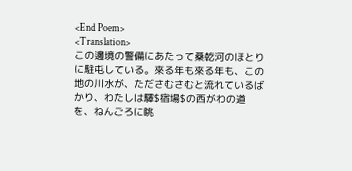<End Poem>
<Translation>
この邊境の警備にあたって桑乾河のほとりに駐屯している。來る年も來る年も、この地の川水が、たださむさむと流れているばかり、わたしは驛$宿場$の西がわの道を、ねんごろに眺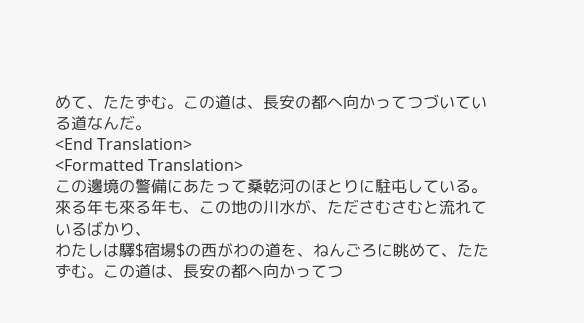めて、たたずむ。この道は、長安の都へ向かってつづいている道なんだ。
<End Translation>
<Formatted Translation>
この邊境の警備にあたって桑乾河のほとりに駐屯している。
來る年も來る年も、この地の川水が、たださむさむと流れているばかり、
わたしは驛$宿場$の西がわの道を、ねんごろに眺めて、たたずむ。この道は、長安の都へ向かってつ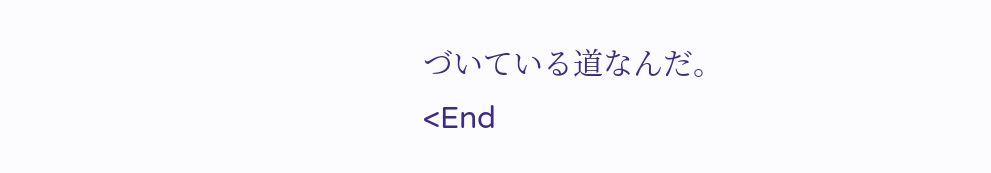づいている道なんだ。
<End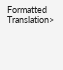Formatted Translation>